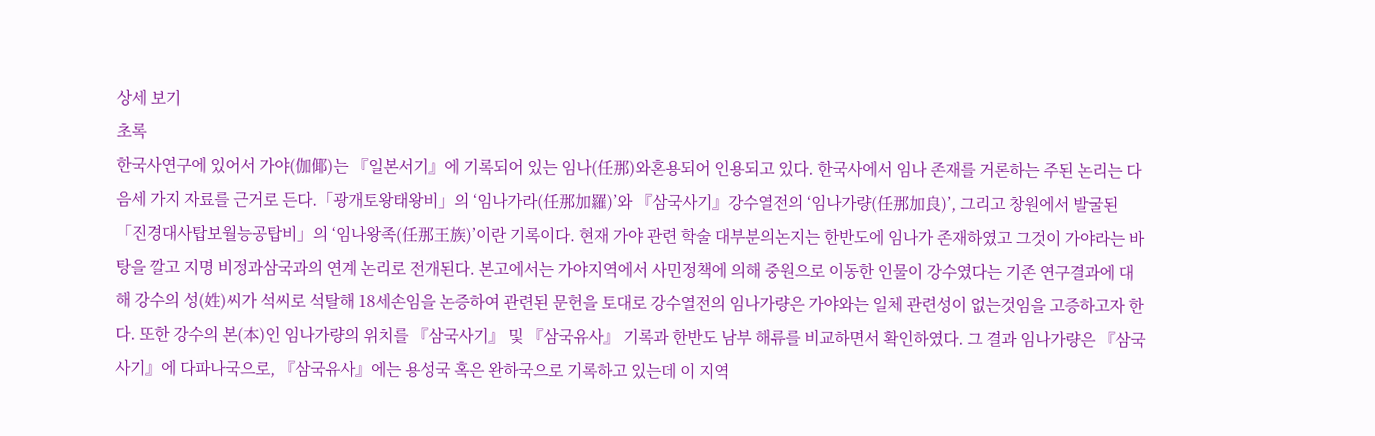상세 보기
초록
한국사연구에 있어서 가야(伽倻)는 『일본서기』에 기록되어 있는 임나(任那)와혼용되어 인용되고 있다. 한국사에서 임나 존재를 거론하는 주된 논리는 다음세 가지 자료를 근거로 든다.「광개토왕태왕비」의 ‘임나가라(任那加羅)’와 『삼국사기』강수열전의 ‘임나가량(任那加良)’, 그리고 창원에서 발굴된 「진경대사탑보월능공탑비」의 ‘임나왕족(任那王族)’이란 기록이다. 현재 가야 관련 학술 대부분의논지는 한반도에 임나가 존재하였고 그것이 가야라는 바탕을 깔고 지명 비정과삼국과의 연계 논리로 전개된다. 본고에서는 가야지역에서 사민정책에 의해 중원으로 이동한 인물이 강수였다는 기존 연구결과에 대해 강수의 성(姓)씨가 석씨로 석탈해 18세손임을 논증하여 관련된 문헌을 토대로 강수열전의 임나가량은 가야와는 일체 관련성이 없는것임을 고증하고자 한다. 또한 강수의 본(本)인 임나가량의 위치를 『삼국사기』 및 『삼국유사』 기록과 한반도 남부 해류를 비교하면서 확인하였다. 그 결과 임나가량은 『삼국사기』에 다파나국으로, 『삼국유사』에는 용성국 혹은 완하국으로 기록하고 있는데 이 지역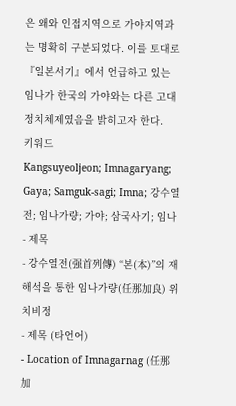은 왜와 인접지역으로 가야지역과는 명확히 구분되었다. 이를 토대로 『일본서기』에서 언급하고 있는 임나가 한국의 가야와는 다른 고대 정치체제였음을 밝히고자 한다.
키워드
Kangsuyeoljeon; Imnagaryang; Gaya; Samguk-sagi; Imna; 강수열전; 임나가량; 가야; 삼국사기; 임나
- 제목
- 강수열전(强首列傳) “본(本)”의 재해석을 통한 임나가량(任那加良) 위치비정
- 제목 (타언어)
- Location of Imnagarnag (任那加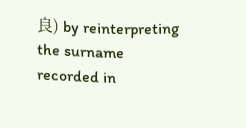良) by reinterpreting the surname recorded in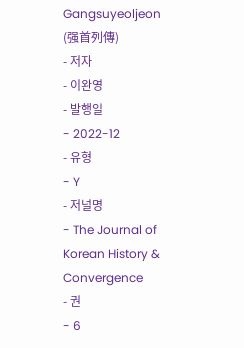Gangsuyeoljeon (强首列傳)
- 저자
- 이완영
- 발행일
- 2022-12
- 유형
- Y
- 저널명
- The Journal of Korean History & Convergence
- 권
- 6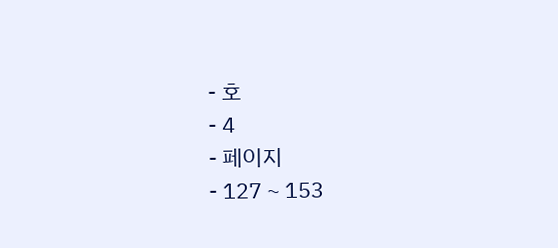- 호
- 4
- 페이지
- 127 ~ 153